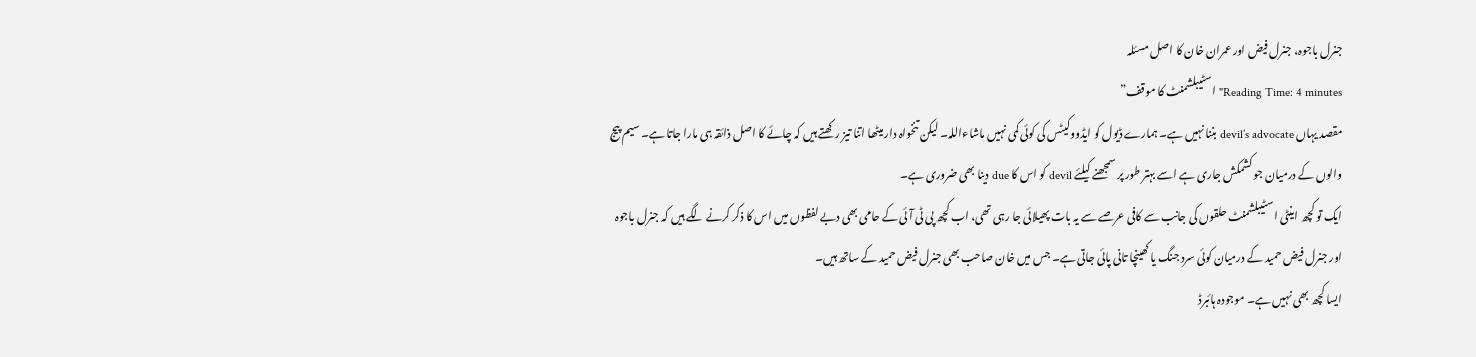جنرل باجوہ، جنرل فیض اور عمران خان کا اصل مسئلہ
Reading Time: 4 minutes"اسٹیبلشمنٹ کا موقف”
مقصد یہاں devil’s advocate بننا نہیں ہے۔ ہمارے ڈیول کو ایڈووکیٹس کی کوئی کمی نہیں ماشاءاللہ۔ لیکن تنخواہ دار میٹھا اتنا تیز رکھتے ہیں کہ چائے کا اصل ذائقہ ہی مارا جاتا ہے۔ سیم پیج والوں کے درمیان جو کشمکش جاری ہے اسے بہتر طور پر سمجھنے کیلئے devil کو اس کا due دینا بھی ضروری ہے۔
ایک تو کچھ اینٹی اسٹیبلشمنٹ حلقوں کی جانب سے کافی عرصے سے یہ بات پھیلائی جا رہی تھی، اب کچھ پی ٹی آئی کے حامی بھی دبے لفظوں میں اس کا ذکر کرنے لگے ہیں کہ جنرل باجوہ اور جنرل فیض حمید کے درمیان کوئی سرد جنگ یا کھینچا تانی پائی جاتی ہے۔ جس میں خان صاحب بھی جنرل فیض حمید کے ساتھ ہیں۔
ایسا کچھ بھی نہیں ہے۔ موجودہ ہائبرڈ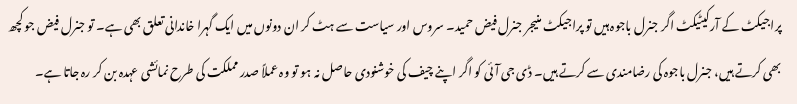پراجیکٹ کے آرکیٹیکٹ اگر جنرل باجوہ ہیں تو پراجیکٹ منیجر جنرل فیض حمید۔ سروس اور سیاست سے ہٹ کر ان دونوں میں ایک گہرا خاندانی تعلق بھی ہے۔ تو جنرل فیض جو کچھ بھی کرتے ہیں، جنرل باجوہ کی رضامندی سے کرتے ہیں۔ ڈی جی آئی کو اگر اپنے چیف کی خوشنودی حاصل نہ ہو تو وہ عملاً صدر مملکت کی طرح نمائشی عہدہ بن کر رہ جاتا ہے۔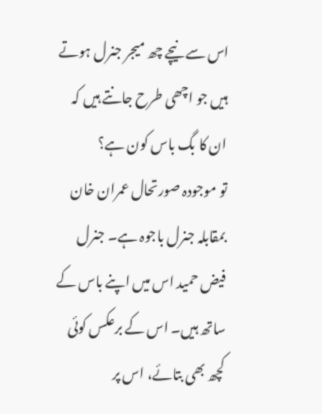اس سے نیچے چھ میجر جنرل ہوتے ہیں جو اچھی طرح جانتے ہیں کہ ان کا بگ باس کون ہے؟
تو موجودہ صورتحال عمران خان بمقابلہ جنرل باجوہ ہے۔ جنرل فیض حمید اس میں اپنے باس کے ساتھ ہیں۔ اس کے برعکس کوئی کچھ بھی بتائے، اس پر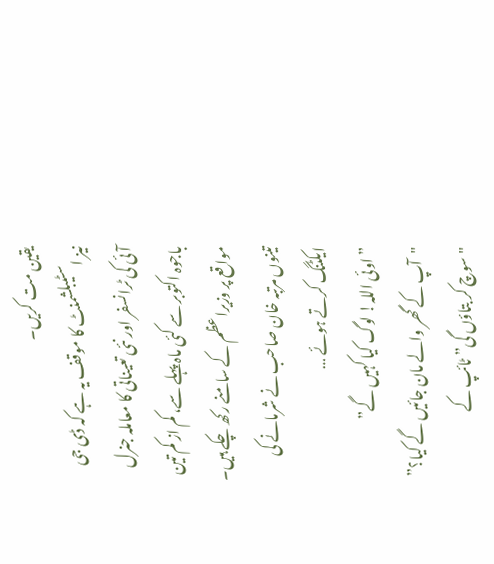یقین مت کریں۔
نیز اسٹیبلشمنٹ کا موقف یہ ہے کہ ڈی جی آئی کی ٹرانسفر اور نئی تعیناتی کا معاملہ جنرل باجوہ اکتوبر سے کئی ماہ پہلے سے، کم از کم تین مواقع پر وزیراعظم کے سامنے رکھ چکے ہیں۔ تینوں مرتبہ خان صاحب نے شرمانے کی ایکٹنگ کرتے ہوئے …
” اوئی اللہ! لوگ کیا کہیں گے”
"آپ کے گھر والے مان جائیں گے کیا؟”
"سوچ کر بتاؤں گی” ٹائپ کے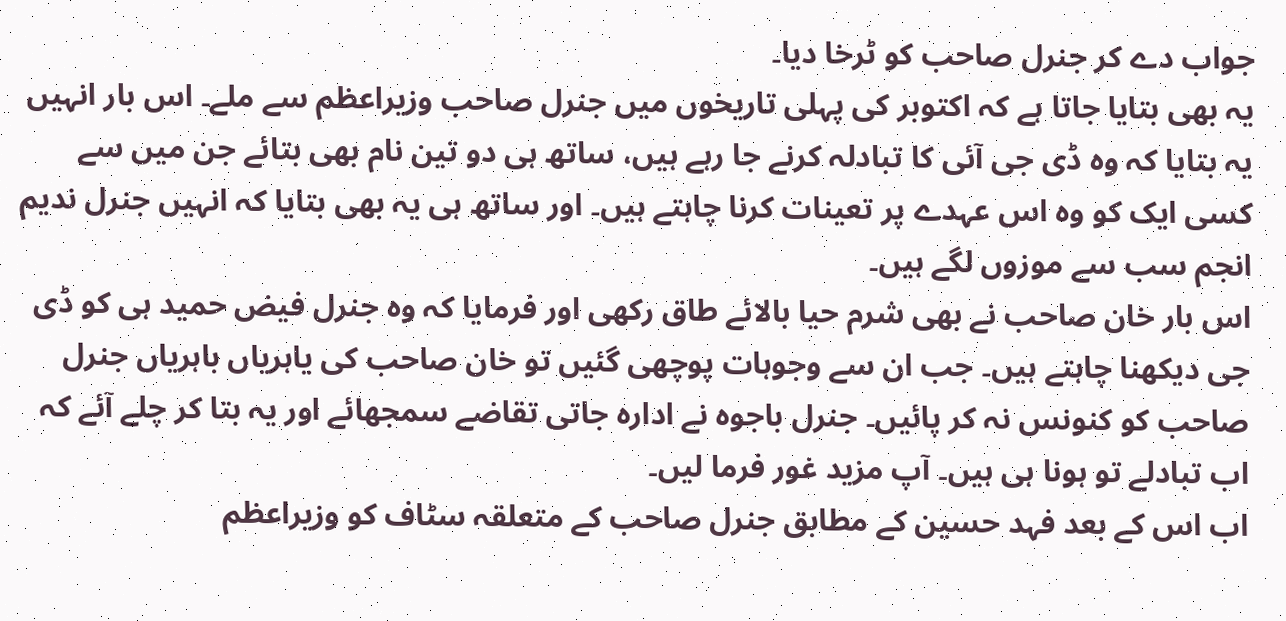جواب دے کر جنرل صاحب کو ٹرخا دیا۔
یہ بھی بتایا جاتا ہے کہ اکتوبر کی پہلی تاریخوں میں جنرل صاحب وزیراعظم سے ملے۔ اس بار انہیں یہ بتایا کہ وہ ڈی جی آئی کا تبادلہ کرنے جا رہے ہیں، ساتھ ہی دو تین نام بھی بتائے جن میں سے کسی ایک کو وہ اس عہدے پر تعینات کرنا چاہتے ہیں۔ اور ساتھ ہی یہ بھی بتایا کہ انہیں جنرل ندیم انجم سب سے موزوں لگے ہیں۔
اس بار خان صاحب نے بھی شرم حیا بالائے طاق رکھی اور فرمایا کہ وہ جنرل فیض حمید ہی کو ڈی جی دیکھنا چاہتے ہیں۔ جب ان سے وجوہات پوچھی گئیں تو خان صاحب کی یاہریاں باہریاں جنرل صاحب کو کنونس نہ کر پائیں۔ جنرل باجوہ نے ادارہ جاتی تقاضے سمجھائے اور یہ بتا کر چلے آئے کہ اب تبادلے تو ہونا ہی ہیں۔ آپ مزید غور فرما لیں۔
اب اس کے بعد فہد حسین کے مطابق جنرل صاحب کے متعلقہ سٹاف کو وزیراعظم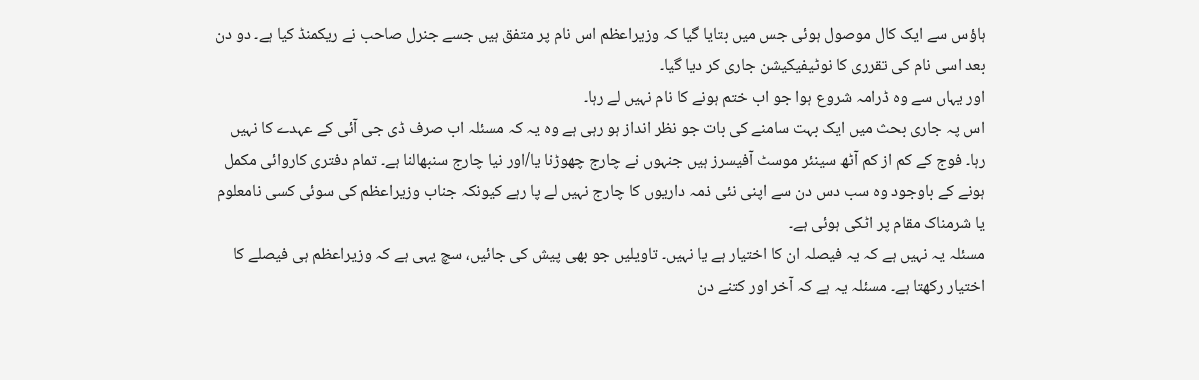ہاؤس سے ایک کال موصول ہوئی جس میں بتایا گیا کہ وزیراعظم اس نام پر متفق ہیں جسے جنرل صاحب نے ریکمنڈ کیا ہے۔ دو دن بعد اسی نام کی تقرری کا نوٹیفیکیشن جاری کر دیا گیا۔
اور یہاں سے وہ ڈرامہ شروع ہوا جو اب ختم ہونے کا نام نہیں لے رہا۔
اس پہ جاری بحث میں ایک بہت سامنے کی بات جو نظر انداز ہو رہی ہے وہ یہ کہ مسئلہ اب صرف ڈی جی آئی کے عہدے کا نہیں رہا۔ فوج کے کم از کم آٹھ سینئر موسٹ آفیسرز ہیں جنہوں نے چارج چھوڑنا یا/اور نیا چارج سنبھالنا ہے۔ تمام دفتری کاروائی مکمل ہونے کے باوجود وہ سب دس دن سے اپنی نئی ذمہ داریوں کا چارج نہیں لے پا رہے کیونکہ جناب وزیراعظم کی سوئی کسی نامعلوم یا شرمناک مقام پر اٹکی ہوئی ہے۔
مسئلہ یہ نہیں ہے کہ یہ فیصلہ ان کا اختیار ہے یا نہیں۔ تاویلیں جو بھی پیش کی جائیں، سچ یہی ہے کہ وزیراعظم ہی فیصلے کا اختیار رکھتا ہے۔ مسئلہ یہ ہے کہ آخر اور کتنے دن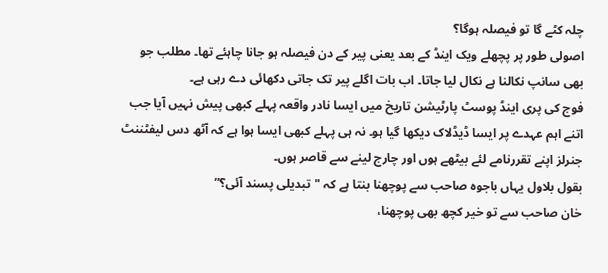چلہ کٹے گا تو فیصلہ ہوگا؟
اصولی طور پر پچھلے ویک اینڈ کے بعد یعنی پیر کے دن فیصلہ ہو جانا چاہئے تھا۔ مطلب جو بھی سانپ نکالنا ہے نکال لیا جاتا۔ اب بات اگلے پیر تک جاتی دکھائی دے رہی ہے۔
فوج کی پری اینڈ پوسٹ پارٹیشن تاریخ میں ایسا نادر واقعہ پہلے کبھی پیش نہیں آیا جب اتنے اہم عہدے پر ایسا ڈیڈلاک دیکھا گیا ہو۔ نہ ہی پہلے کبھی ایسا ہوا ہے کہ آٹھ دس لیفٹننٹ جنرلز اپنے تقررنامے لئے بیٹھے ہوں اور چارج لینے سے قاصر ہوں۔
بقول بلاول یہاں باجوہ صاحب سے پوچھنا بنتا ہے کہ "تبدیلی پسند آئی؟”
خان صاحب سے تو خیر کچھ بھی پوچھنا،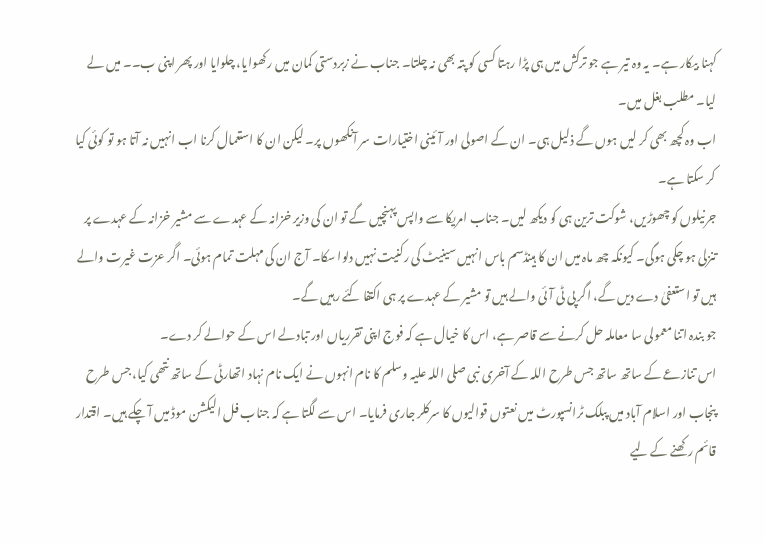کہنا بیکار ہے۔ یہ وہ تیر ہے جو ترکش میں ہی پڑا رہتا کسی کو پتہ بھی نہ چلتا۔ جناب نے زبردستی کمان میں رکھوایا، چلوایا اور پھر اپنی ب۔۔ میں لے لیا۔ مطلب بغل میں۔
اب وہ کچھ بھی کر لیں ہوں گے ذلیل ہی۔ ان کے اصولی اور آئینی اختیارات سر آنکھوں پر۔ لیکن ان کا استعمال کرنا اب انہیں نہ آتا ہو تو کوئی کیا کر سکتا ہے۔
جرنیلوں کو چھوڑیں، شوکت ترین ہی کو دیکھ لیں۔ جناب امریکا سے واپس پہنچیں گے تو ان کی وزیر خزانہ کے عہدے سے مشیر خزانہ کے عہدے پر تنزلی ہو چکی ہوگی۔ کیونکہ چھ ماہ میں ان کا ہینڈسم باس انہیں سینیٹ کی رکنیت نہیں دلوا سکا۔ آج ان کی مہلت تمام ہوئی۔ اگر عزت غیرت والے ہیں تو استعفیٰ دے دیں گے، اگر پی ٹی آئی والے ہیں تو مشیر کے عہدے پر ہی اکتفا کئے رہیں گے۔
جو بندہ اتنا معمولی سا معاملہ حل کرنے سے قاصر ہے، اس کا خیال ہے کہ فوج اپنی تقرریاں اور تبادلے اس کے حوالے کر دے۔
اس تنازعے کے ساتھ ساتھ جس طرح اللہ کے آخری نبی صلی اللہ علیہ وسلم کا نام انہوں نے ایک نام نہاد اتھارٹی کے ساتھ نتھی کیا، جس طرح پنجاب اور اسلام آباد میں پبلک ٹرانسپورٹ میں نعتوں قوالیوں کا سرکلر جاری فرمایا۔ اس سے لگتا ہے کہ جناب فل الیکشن موڈ میں آ چکے ہیں۔ اقتدار قائم رکھنے کے لیے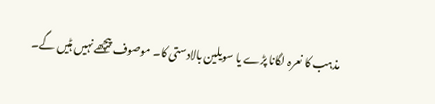مذہب کا نعرہ لگانا پڑے یا سویلین بالادستی کا۔ موصوف پیچھے نہیں ہٹیں گے۔